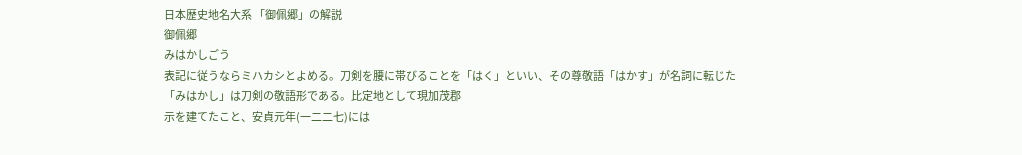日本歴史地名大系 「御佩郷」の解説
御佩郷
みはかしごう
表記に従うならミハカシとよめる。刀剣を腰に帯びることを「はく」といい、その尊敬語「はかす」が名詞に転じた「みはかし」は刀剣の敬語形である。比定地として現加茂郡
示を建てたこと、安貞元年(一二二七)には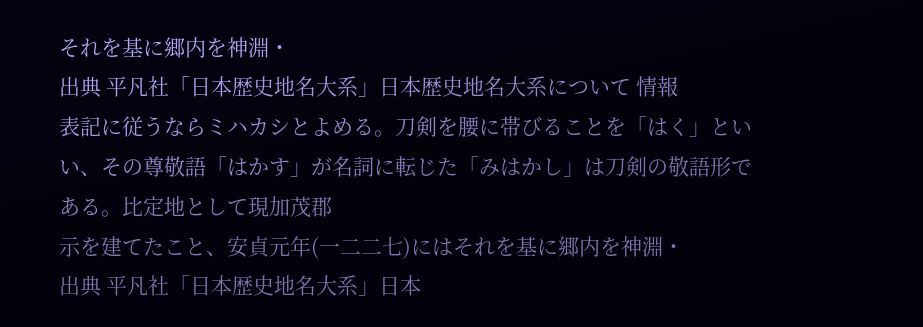それを基に郷内を神淵・
出典 平凡社「日本歴史地名大系」日本歴史地名大系について 情報
表記に従うならミハカシとよめる。刀剣を腰に帯びることを「はく」といい、その尊敬語「はかす」が名詞に転じた「みはかし」は刀剣の敬語形である。比定地として現加茂郡
示を建てたこと、安貞元年(一二二七)にはそれを基に郷内を神淵・
出典 平凡社「日本歴史地名大系」日本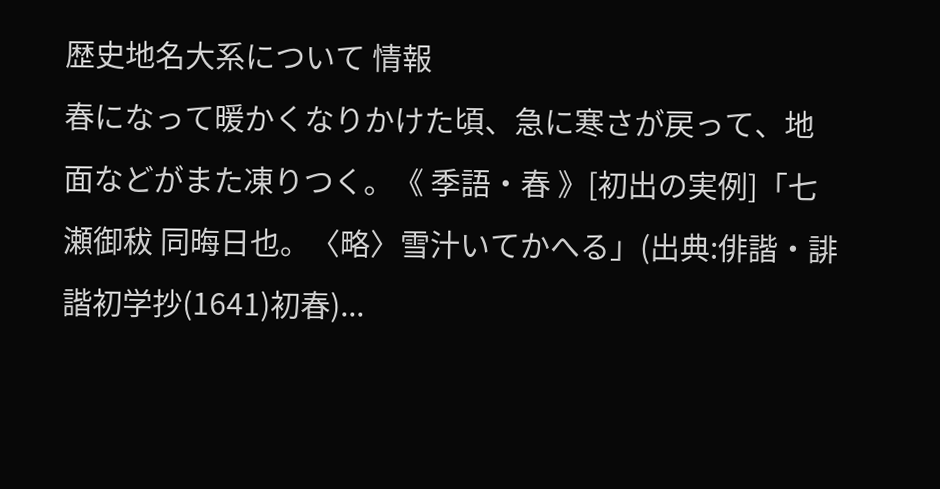歴史地名大系について 情報
春になって暖かくなりかけた頃、急に寒さが戻って、地面などがまた凍りつく。《 季語・春 》[初出の実例]「七瀬御秡 同晦日也。〈略〉雪汁いてかへる」(出典:俳諧・誹諧初学抄(1641)初春)...